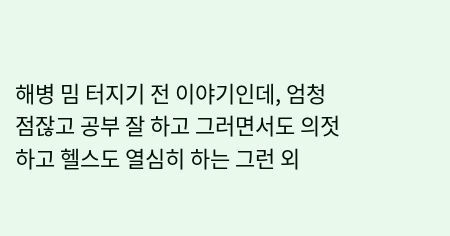해병 밈 터지기 전 이야기인데, 엄청 점잖고 공부 잘 하고 그러면서도 의젓하고 헬스도 열심히 하는 그런 외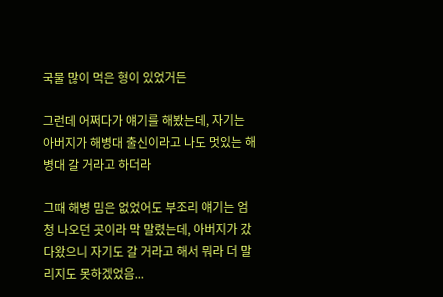국물 많이 먹은 형이 있었거든

그런데 어쩌다가 얘기를 해봤는데, 자기는 아버지가 해병대 출신이라고 나도 멋있는 해병대 갈 거라고 하더라

그때 해병 밈은 없었어도 부조리 얘기는 엄청 나오던 곳이라 막 말렸는데, 아버지가 갔다왔으니 자기도 갈 거라고 해서 뭐라 더 말리지도 못하겠었음...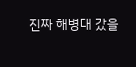진짜 해병대 갔을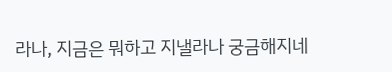라나, 지금은 뭐하고 지낼라나 궁금해지네